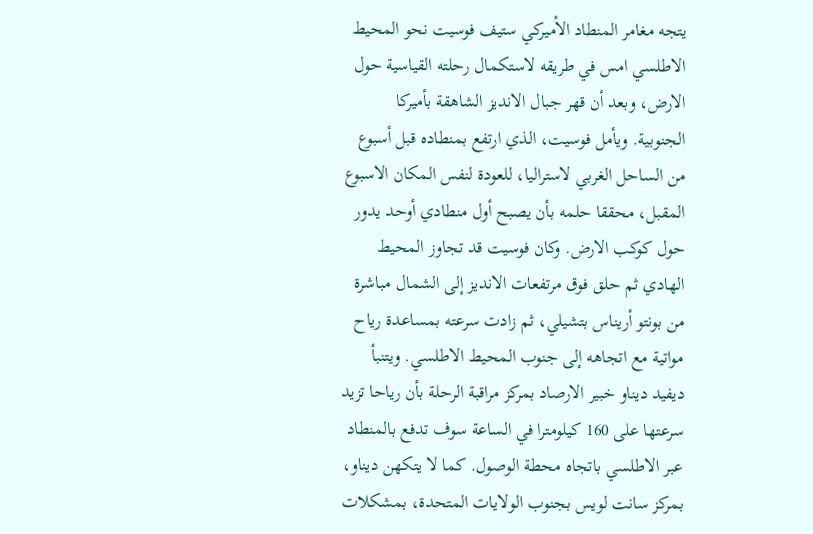يتجه مغامر المنطاد الأميركي ستيف فوسيت نحو المحيط الاطلسي امس في طريقه لاستكمال رحلته القياسية حول الارض، وبعد أن قهر جبال الانديز الشاهقة بأميركا الجنوبية. ويأمل فوسيت، الذي ارتفع بمنطاده قبل أسبوع من الساحل الغربي لاستراليا، للعودة لنفس المكان الاسبوع المقبل، محققا حلمه بأن يصبح أول منطادي أوحد يدور حول كوكب الارض. وكان فوسيت قد تجاوز المحيط الهادي ثم حلق فوق مرتفعات الانديز إلى الشمال مباشرة من بونتو أريناس بتشيلي، ثم زادت سرعته بمساعدة رياح مواتية مع اتجاهه إلى جنوب المحيط الاطلسي. ويتنبأ ديفيد ديناو خبير الارصاد بمركز مراقبة الرحلة بأن رياحا تزيد سرعتها على 160 كيلومترا في الساعة سوف تدفع بالمنطاد عبر الاطلسي باتجاه محطة الوصول. كما لا يتكهن ديناو، بمركز سانت لويس بجنوب الولايات المتحدة، بمشكلات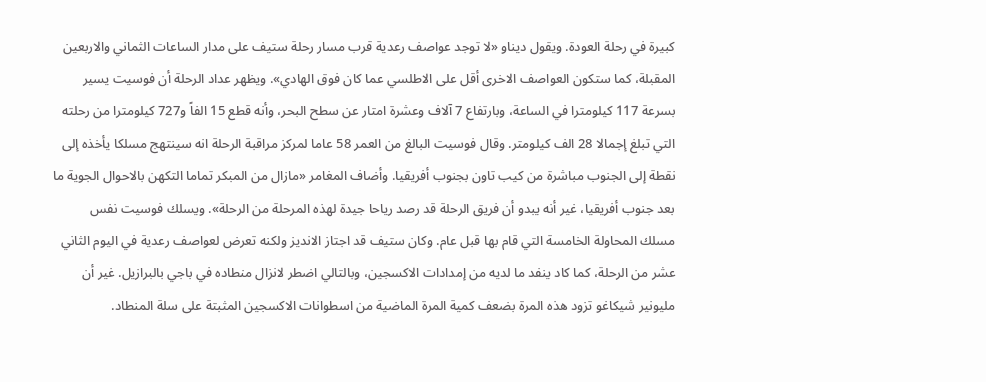كبيرة في رحلة العودة. ويقول ديناو «لا توجد عواصف رعدية قرب مسار رحلة ستيف على مدار الساعات الثماني والاربعين المقبلة، كما ستكون العواصف الاخرى أقل على الاطلسي عما كان فوق الهادي». ويظهر عداد الرحلة أن فوسيت يسير بسرعة 117 كيلومترا في الساعة، وبارتفاع 7 آلاف وعشرة امتار عن سطح البحر، وأنه قطع 15 الفاً و727 كيلومترا من رحلته التي تبلغ إجمالا 28 الف كيلومتر. وقال فوسيت البالغ من العمر 58 عاما لمركز مراقبة الرحلة انه سينتهج مسلكا يأخذه إلى نقطة إلى الجنوب مباشرة من كيب تاون بجنوب أفريقيا. وأضاف المغامر «مازال من المبكر تماما التكهن بالاحوال الجوية ما بعد جنوب أفريقيا، غير أنه يبدو أن فريق الرحلة قد رصد رياحا جيدة لهذه المرحلة من الرحلة». ويسلك فوسيت نفس مسلك المحاولة الخامسة التي قام بها قبل عام. وكان ستيف قد اجتاز الانديز ولكنه تعرض لعواصف رعدية في اليوم الثاني عشر من الرحلة، كما كاد ينفد ما لديه من إمدادات الاكسجين، وبالتالي اضطر لانزال منطاده في باجي بالبرازيل. غير أن مليونير شيكاغو تزود هذه المرة بضعف كمية المرة الماضية من اسطوانات الاكسجين المثبتة على سلة المنطاد.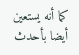كما أنه يستعين أيضا بأحدث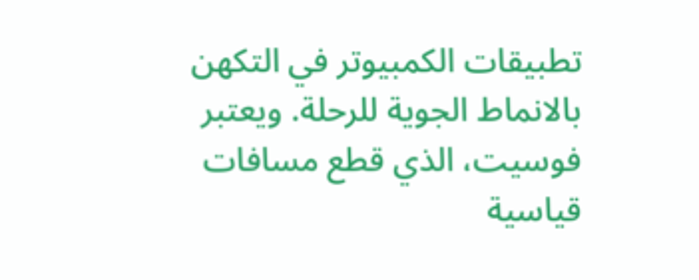تطبيقات الكمبيوتر في التكهن بالانماط الجوية للرحلة. ويعتبر فوسيت، الذي قطع مسافات قياسية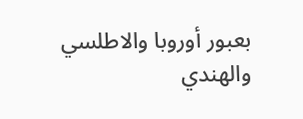بعبور أوروبا والاطلسي والهندي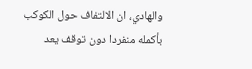والهادي، ان الالتفاف حول الكوكب بأكمله منفردا دون توقف يعد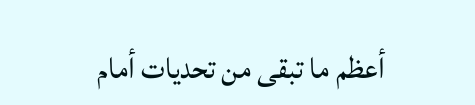أعظم ما تبقى من تحديات أمام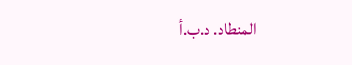المنطاد. د.ب.أ